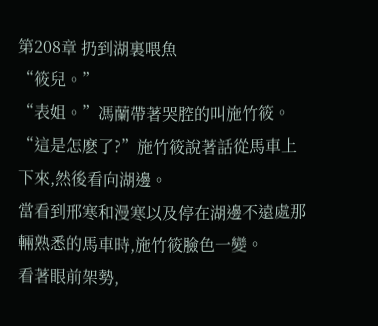第208章 扔到湖裏喂魚
“筱兒。”
“表姐。”馮蘭帶著哭腔的叫施竹筱。
“這是怎麽了?”施竹筱說著話從馬車上下來,然後看向湖邊。
當看到邢寒和漫寒以及停在湖邊不遠處那輛熟悉的馬車時,施竹筱臉色一變。
看著眼前架勢,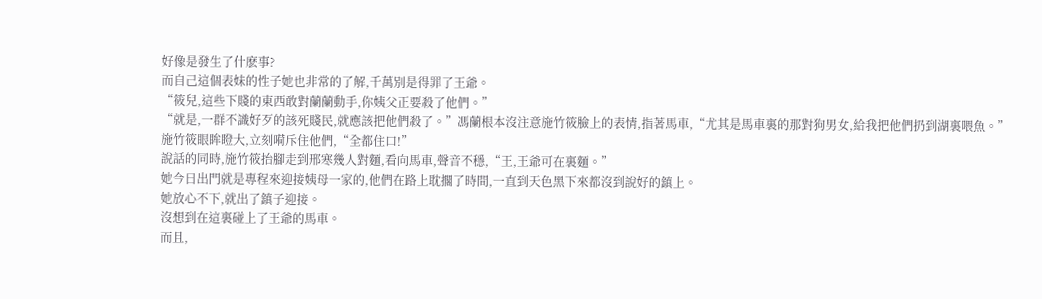好像是發生了什麽事?
而自己這個表妹的性子她也非常的了解,千萬別是得罪了王爺。
“筱兒,這些下賤的東西敢對蘭蘭動手,你姨父正要殺了他們。”
“就是,一群不識好歹的該死賤民,就應該把他們殺了。”馮蘭根本沒注意施竹筱臉上的表情,指著馬車,“尤其是馬車裏的那對狗男女,給我把他們扔到湖裏喂魚。”
施竹筱眼眸瞪大,立刻嗬斥住他們,“全都住口!”
說話的同時,施竹筱抬腳走到邢寒幾人對麵,看向馬車,聲音不穩,“王,王爺可在裏麵。”
她今日出門就是專程來迎接姨母一家的,他們在路上耽擱了時間,一直到天色黑下來都沒到說好的鎮上。
她放心不下,就出了鎮子迎接。
沒想到在這裏碰上了王爺的馬車。
而且,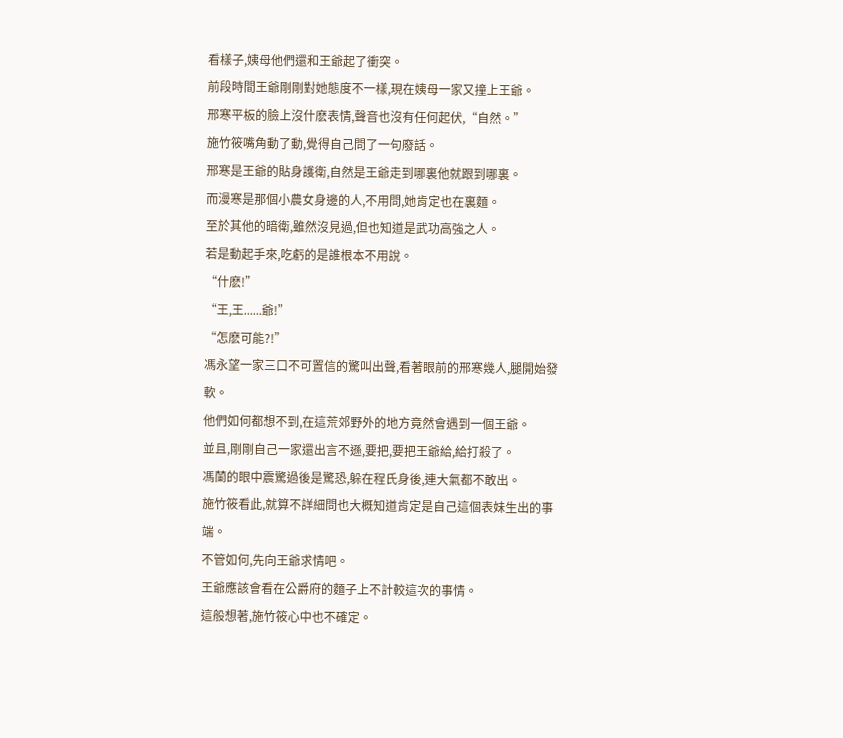看樣子,姨母他們還和王爺起了衝突。
前段時間王爺剛剛對她態度不一樣,現在姨母一家又撞上王爺。
邢寒平板的臉上沒什麽表情,聲音也沒有任何起伏,“自然。”
施竹筱嘴角動了動,覺得自己問了一句廢話。
邢寒是王爺的貼身護衛,自然是王爺走到哪裏他就跟到哪裏。
而漫寒是那個小農女身邊的人,不用問,她肯定也在裏麵。
至於其他的暗衛,雖然沒見過,但也知道是武功高強之人。
若是動起手來,吃虧的是誰根本不用說。
“什麽!”
“王,王......爺!”
“怎麽可能?!”
馮永望一家三口不可置信的驚叫出聲,看著眼前的邢寒幾人,腿開始發軟。
他們如何都想不到,在這荒郊野外的地方竟然會遇到一個王爺。
並且,剛剛自己一家還出言不遜,要把,要把王爺給,給打殺了。
馮蘭的眼中震驚過後是驚恐,躲在程氏身後,連大氣都不敢出。
施竹筱看此,就算不詳細問也大概知道肯定是自己這個表妹生出的事端。
不管如何,先向王爺求情吧。
王爺應該會看在公爵府的麵子上不計較這次的事情。
這般想著,施竹筱心中也不確定。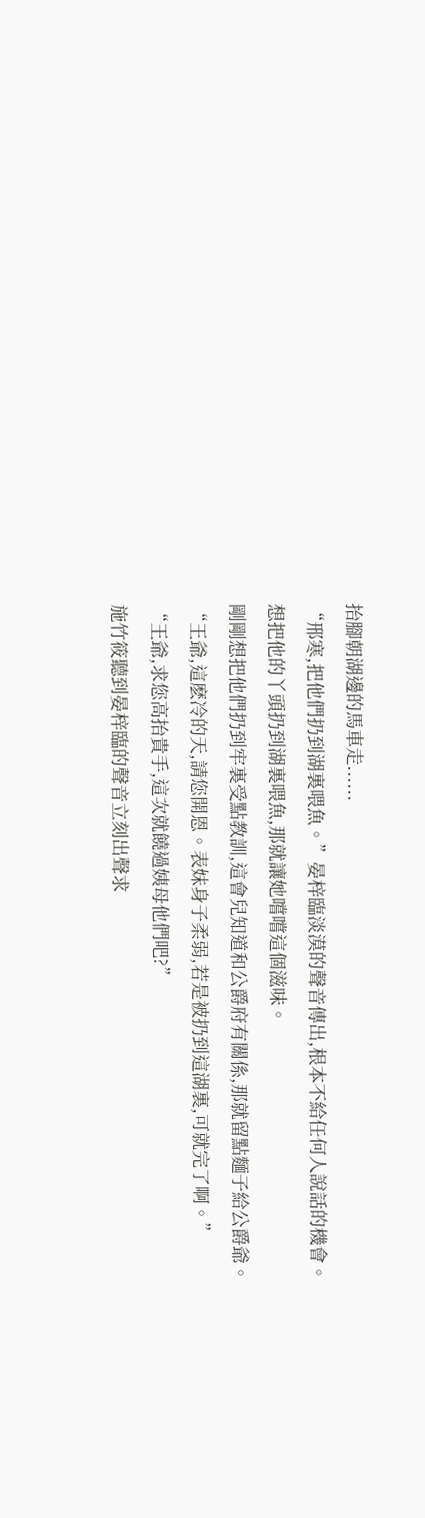抬腳朝湖邊的馬車走......
“邢寒,把他們扔到湖裏喂魚。”晏梓臨淡漠的聲音傳出,根本不給任何人說話的機會。
想把他的丫頭扔到湖裏喂魚,那就讓她嚐嚐這個滋味。
剛剛想把他們扔到牢裏受點教訓,這會兒知道和公爵府有關係,那就留點麵子給公爵爺。
“王爺,這麽冷的天,請您開恩。表妹身子柔弱,若是被扔到這湖裏,可就完了啊。”
“王爺,求您高抬貴手,這次就饒過姨母他們吧?”
施竹筱聽到晏梓臨的聲音立刻出聲求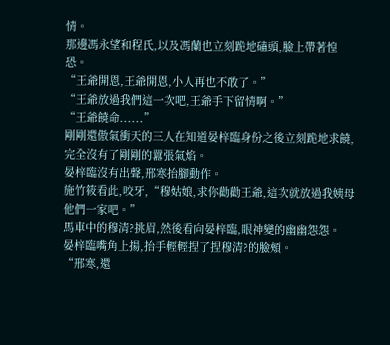情。
那邊馮永望和程氏,以及馮蘭也立刻跪地磕頭,臉上帶著惶恐。
“王爺開恩,王爺開恩,小人再也不敢了。”
“王爺放過我們這一次吧,王爺手下留情啊。”
“王爺饒命......”
剛剛還傲氣衝天的三人在知道晏梓臨身份之後立刻跪地求饒,完全沒有了剛剛的囂張氣焰。
晏梓臨沒有出聲,邢寒抬腳動作。
施竹筱看此,咬牙,“穆姑娘,求你勸勸王爺,這次就放過我姨母他們一家吧。”
馬車中的穆清?挑眉,然後看向晏梓臨,眼神變的幽幽怨怨。
晏梓臨嘴角上揚,抬手輕輕捏了捏穆清?的臉頰。
“邢寒,還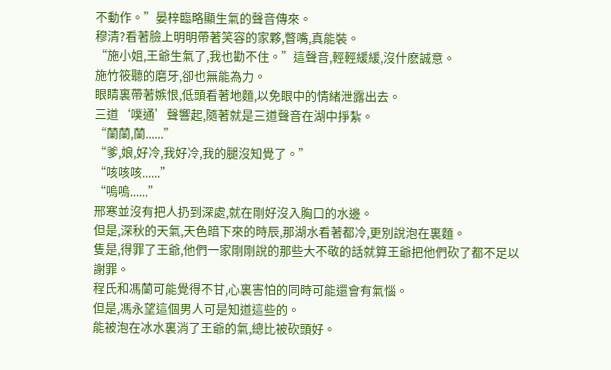不動作。”晏梓臨略顯生氣的聲音傳來。
穆清?看著臉上明明帶著笑容的家夥,瞥嘴,真能裝。
“施小姐,王爺生氣了,我也勸不住。”這聲音,輕輕緩緩,沒什麽誠意。
施竹筱聽的磨牙,卻也無能為力。
眼睛裏帶著嫉恨,低頭看著地麵,以免眼中的情緒泄露出去。
三道‘噗通’聲響起,隨著就是三道聲音在湖中掙紮。
“蘭蘭,蘭......”
“爹,娘,好冷,我好冷,我的腿沒知覺了。”
“咳咳咳......”
“嗚嗚......”
邢寒並沒有把人扔到深處,就在剛好沒入胸口的水邊。
但是,深秋的天氣,天色暗下來的時辰,那湖水看著都冷,更別說泡在裏麵。
隻是,得罪了王爺,他們一家剛剛說的那些大不敬的話就算王爺把他們砍了都不足以謝罪。
程氏和馮蘭可能覺得不甘,心裏害怕的同時可能還會有氣惱。
但是,馮永望這個男人可是知道這些的。
能被泡在冰水裏消了王爺的氣,總比被砍頭好。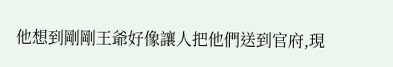他想到剛剛王爺好像讓人把他們送到官府,現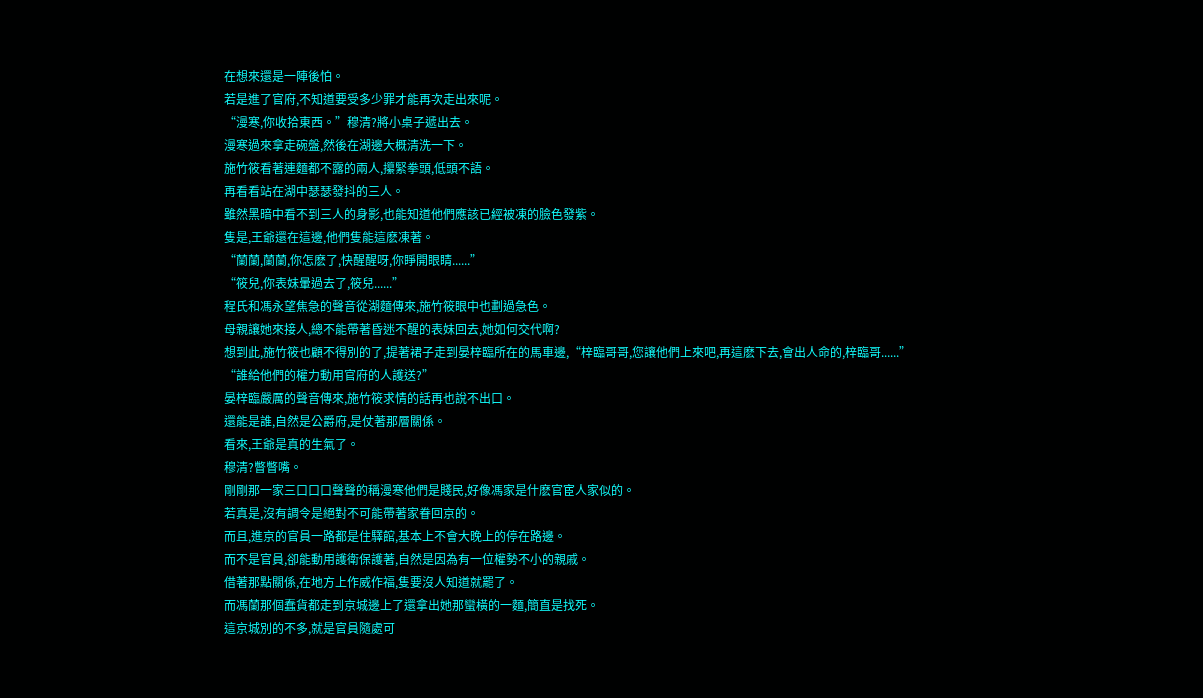在想來還是一陣後怕。
若是進了官府,不知道要受多少罪才能再次走出來呢。
“漫寒,你收拾東西。”穆清?將小桌子遞出去。
漫寒過來拿走碗盤,然後在湖邊大概清洗一下。
施竹筱看著連麵都不露的兩人,攥緊拳頭,低頭不語。
再看看站在湖中瑟瑟發抖的三人。
雖然黑暗中看不到三人的身影,也能知道他們應該已經被凍的臉色發紫。
隻是,王爺還在這邊,他們隻能這麽凍著。
“蘭蘭,蘭蘭,你怎麽了,快醒醒呀,你睜開眼睛......”
“筱兒,你表妹暈過去了,筱兒......”
程氏和馮永望焦急的聲音從湖麵傳來,施竹筱眼中也劃過急色。
母親讓她來接人,總不能帶著昏迷不醒的表妹回去,她如何交代啊?
想到此,施竹筱也顧不得別的了,提著裙子走到晏梓臨所在的馬車邊,“梓臨哥哥,您讓他們上來吧,再這麽下去,會出人命的,梓臨哥......”
“誰給他們的權力動用官府的人護送?”
晏梓臨嚴厲的聲音傳來,施竹筱求情的話再也說不出口。
還能是誰,自然是公爵府,是仗著那層關係。
看來,王爺是真的生氣了。
穆清?瞥瞥嘴。
剛剛那一家三口口口聲聲的稱漫寒他們是賤民,好像馮家是什麽官宦人家似的。
若真是,沒有調令是絕對不可能帶著家眷回京的。
而且,進京的官員一路都是住驛館,基本上不會大晚上的停在路邊。
而不是官員,卻能動用護衛保護著,自然是因為有一位權勢不小的親戚。
借著那點關係,在地方上作威作福,隻要沒人知道就罷了。
而馮蘭那個蠢貨都走到京城邊上了還拿出她那蠻橫的一麵,簡直是找死。
這京城別的不多,就是官員隨處可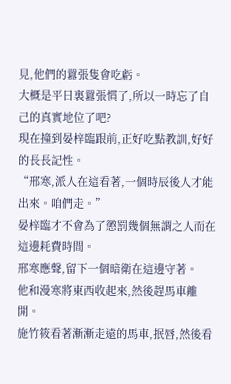見,他們的囂張隻會吃虧。
大概是平日裏囂張慣了,所以一時忘了自己的真實地位了吧?
現在撞到晏梓臨跟前,正好吃點教訓,好好的長長記性。
“邢寒,派人在這看著,一個時辰後人才能出來。咱們走。”
晏梓臨才不會為了懲罰幾個無謂之人而在這邊耗費時間。
邢寒應聲,留下一個暗衛在這邊守著。
他和漫寒將東西收起來,然後趕馬車離開。
施竹筱看著漸漸走遠的馬車,抿唇,然後看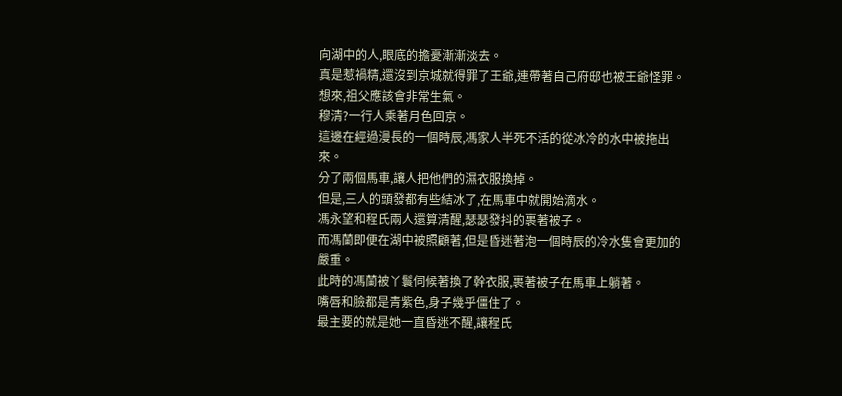向湖中的人,眼底的擔憂漸漸淡去。
真是惹禍精,還沒到京城就得罪了王爺,連帶著自己府邸也被王爺怪罪。
想來,祖父應該會非常生氣。
穆清?一行人乘著月色回京。
這邊在經過漫長的一個時辰,馮家人半死不活的從冰冷的水中被拖出來。
分了兩個馬車,讓人把他們的濕衣服換掉。
但是,三人的頭發都有些結冰了,在馬車中就開始滴水。
馮永望和程氏兩人還算清醒,瑟瑟發抖的裹著被子。
而馮蘭即便在湖中被照顧著,但是昏迷著泡一個時辰的冷水隻會更加的嚴重。
此時的馮蘭被丫鬟伺候著換了幹衣服,裹著被子在馬車上躺著。
嘴唇和臉都是青紫色,身子幾乎僵住了。
最主要的就是她一直昏迷不醒,讓程氏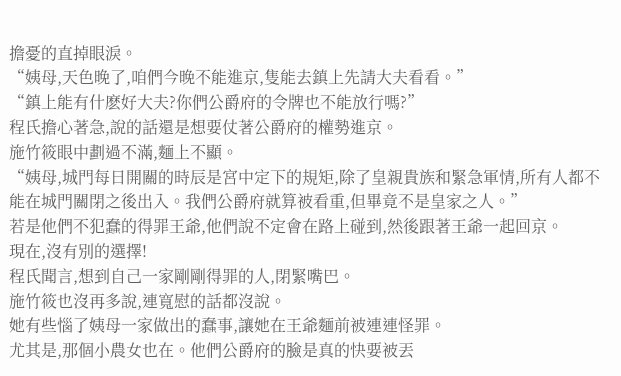擔憂的直掉眼淚。
“姨母,天色晚了,咱們今晚不能進京,隻能去鎮上先請大夫看看。”
“鎮上能有什麽好大夫?你們公爵府的令牌也不能放行嗎?”
程氏擔心著急,說的話還是想要仗著公爵府的權勢進京。
施竹筱眼中劃過不滿,麵上不顯。
“姨母,城門每日開關的時辰是宮中定下的規矩,除了皇親貴族和緊急軍情,所有人都不能在城門關閉之後出入。我們公爵府就算被看重,但畢竟不是皇家之人。”
若是他們不犯蠢的得罪王爺,他們說不定會在路上碰到,然後跟著王爺一起回京。
現在,沒有別的選擇!
程氏聞言,想到自己一家剛剛得罪的人,閉緊嘴巴。
施竹筱也沒再多說,連寬慰的話都沒說。
她有些惱了姨母一家做出的蠢事,讓她在王爺麵前被連連怪罪。
尤其是,那個小農女也在。他們公爵府的臉是真的快要被丟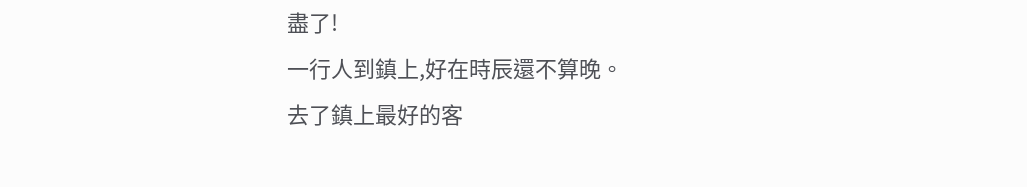盡了!
一行人到鎮上,好在時辰還不算晚。
去了鎮上最好的客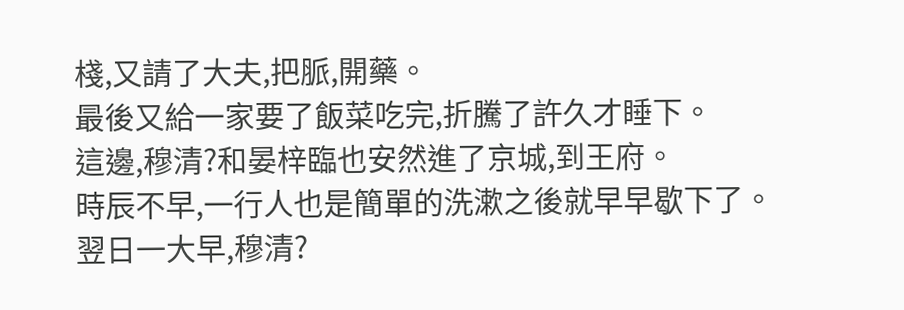棧,又請了大夫,把脈,開藥。
最後又給一家要了飯菜吃完,折騰了許久才睡下。
這邊,穆清?和晏梓臨也安然進了京城,到王府。
時辰不早,一行人也是簡單的洗漱之後就早早歇下了。
翌日一大早,穆清?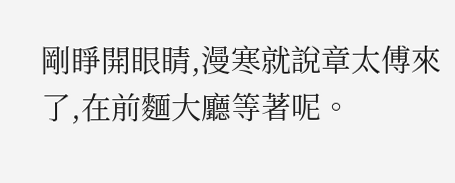剛睜開眼睛,漫寒就說章太傅來了,在前麵大廳等著呢。